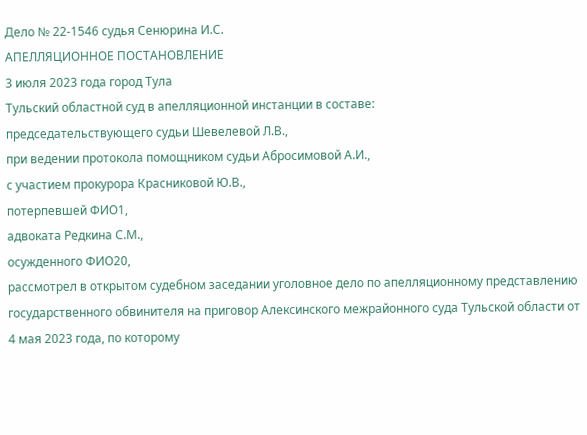Дело № 22-1546 судья Сенюрина И.С.
АПЕЛЛЯЦИОННОЕ ПОСТАНОВЛЕНИЕ
3 июля 2023 года город Тула
Тульский областной суд в апелляционной инстанции в составе:
председательствующего судьи Шевелевой Л.В.,
при ведении протокола помощником судьи Абросимовой А.И.,
с участием прокурора Красниковой Ю.В.,
потерпевшей ФИО1,
адвоката Редкина С.М.,
осужденного ФИО20,
рассмотрел в открытом судебном заседании уголовное дело по апелляционному представлению государственного обвинителя на приговор Алексинского межрайонного суда Тульской области от 4 мая 2023 года, по которому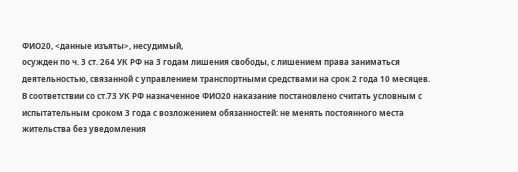ФИО20, <данные изъяты>, несудимый,
осужден по ч. 3 ст. 264 УК РФ на 3 годам лишения свободы, с лишением права заниматься деятельностью, связанной с управлением транспортными средствами на срок 2 года 10 месяцев.
В соответствии со ст.73 УК РФ назначенное ФИО20 наказание постановлено считать условным с испытательным сроком 3 года с возложением обязанностей: не менять постоянного места жительства без уведомления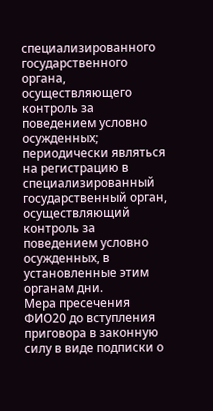специализированного государственного органа, осуществляющего контроль за поведением условно осужденных; периодически являться на регистрацию в специализированный государственный орган, осуществляющий контроль за поведением условно осужденных, в установленные этим органам дни.
Мера пресечения ФИО20 до вступления приговора в законную силу в виде подписки о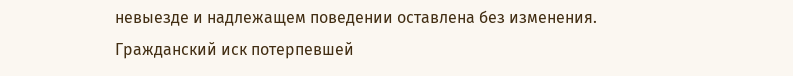невыезде и надлежащем поведении оставлена без изменения.
Гражданский иск потерпевшей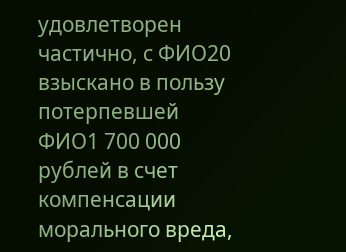удовлетворен частично, с ФИО20 взыскано в пользу потерпевшей ФИО1 700 000 рублей в счет компенсации морального вреда,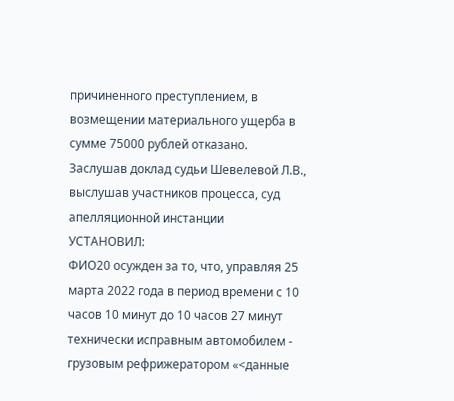причиненного преступлением, в возмещении материального ущерба в сумме 75000 рублей отказано.
Заслушав доклад судьи Шевелевой Л.В., выслушав участников процесса, суд апелляционной инстанции
УСТАНОВИЛ:
ФИО20 осужден за то, что, управляя 25 марта 2022 года в период времени с 10 часов 10 минут до 10 часов 27 минут технически исправным автомобилем - грузовым рефрижератором «<данные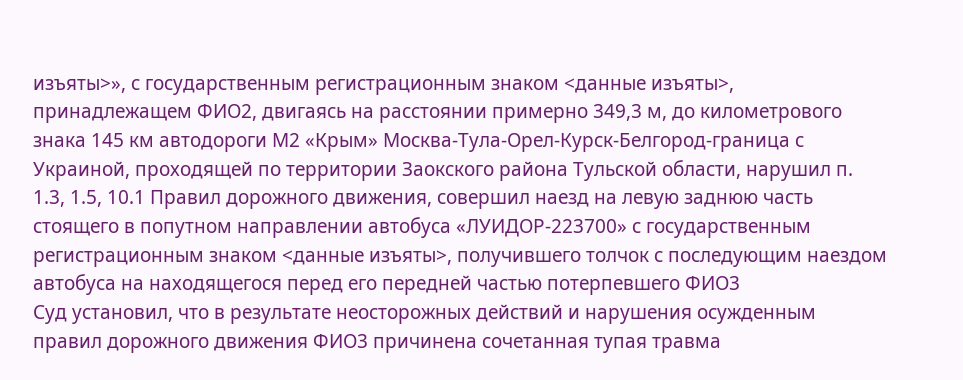изъяты>», с государственным регистрационным знаком <данные изъяты>, принадлежащем ФИО2, двигаясь на расстоянии примерно 349,3 м, до километрового знака 145 км автодороги М2 «Крым» Москва-Тула-Орел-Курск-Белгород-граница с Украиной, проходящей по территории Заокского района Тульской области, нарушил п. 1.3, 1.5, 10.1 Правил дорожного движения, совершил наезд на левую заднюю часть стоящего в попутном направлении автобуса «ЛУИДОР-223700» с государственным регистрационным знаком <данные изъяты>, получившего толчок с последующим наездом автобуса на находящегося перед его передней частью потерпевшего ФИО3
Суд установил, что в результате неосторожных действий и нарушения осужденным правил дорожного движения ФИО3 причинена сочетанная тупая травма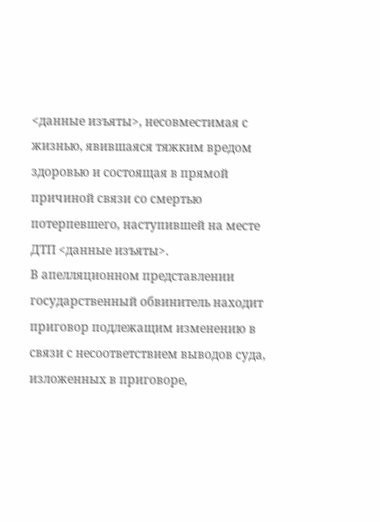<данные изъяты>, несовместимая с жизнью, явившаяся тяжким вредом здоровью и состоящая в прямой причиной связи со смертью потерпевшего, наступившей на месте ДТП <данные изъяты>.
В апелляционном представлении государственный обвинитель находит приговор подлежащим изменению в связи с несоответствием выводов суда, изложенных в приговоре,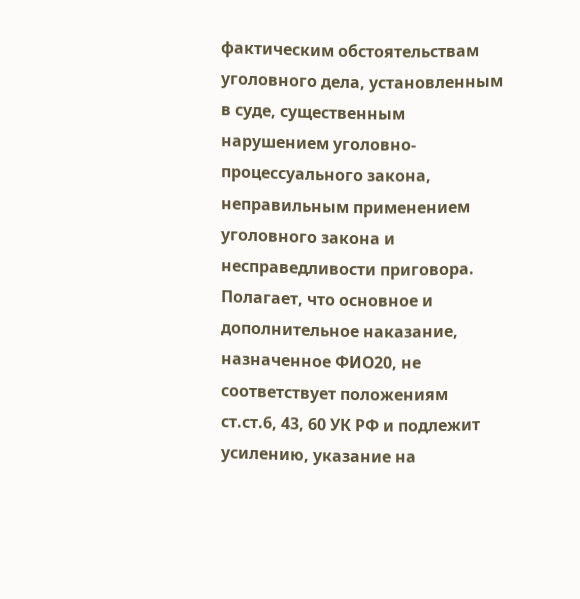фактическим обстоятельствам уголовного дела, установленным в суде, существенным нарушением уголовно-процессуального закона, неправильным применением уголовного закона и несправедливости приговора.
Полагает, что основное и дополнительное наказание, назначенное ФИО20, не соответствует положениям ст.ст.6, 43, 60 УК РФ и подлежит усилению, указание на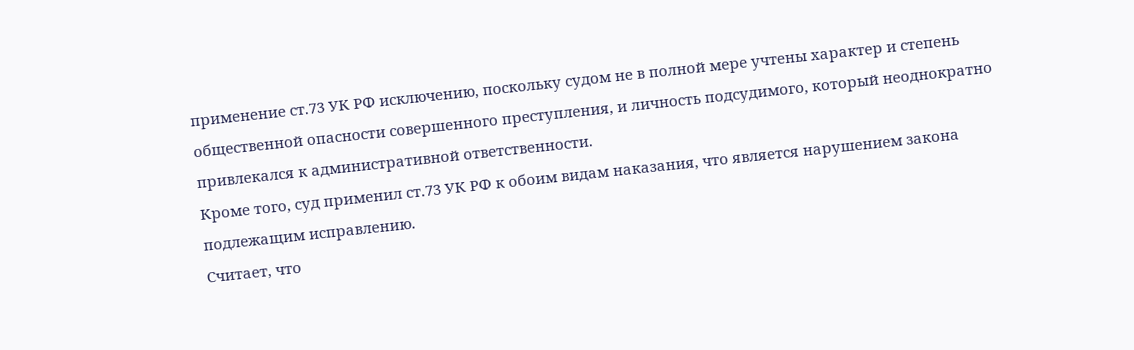применение ст.73 УК РФ исключению, поскольку судом не в полной мере учтены характер и степень общественной опасности совершенного преступления, и личность подсудимого, который неоднократно привлекался к административной ответственности.
Кроме того, суд применил ст.73 УК РФ к обоим видам наказания, что является нарушением закона подлежащим исправлению.
Считает, что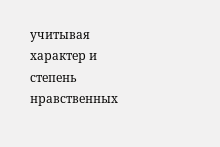учитывая характер и степень нравственных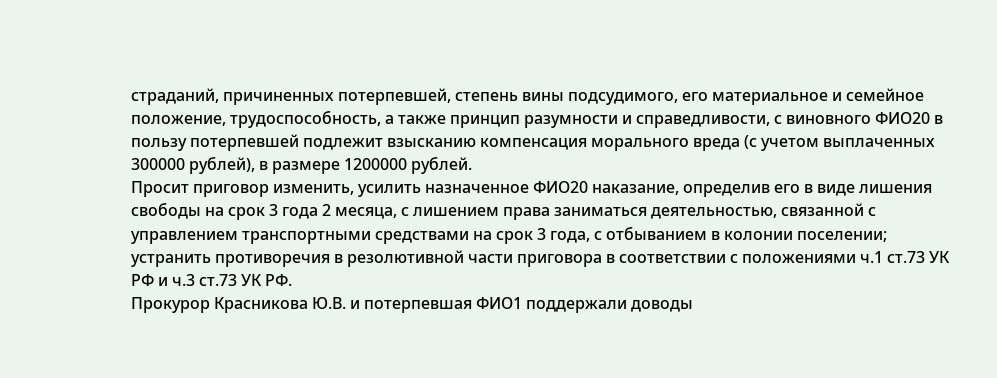страданий, причиненных потерпевшей, степень вины подсудимого, его материальное и семейное положение, трудоспособность, а также принцип разумности и справедливости, с виновного ФИО20 в пользу потерпевшей подлежит взысканию компенсация морального вреда (с учетом выплаченных 300000 рублей), в размере 1200000 рублей.
Просит приговор изменить, усилить назначенное ФИО20 наказание, определив его в виде лишения свободы на срок 3 года 2 месяца, с лишением права заниматься деятельностью, связанной с управлением транспортными средствами на срок 3 года, с отбыванием в колонии поселении; устранить противоречия в резолютивной части приговора в соответствии с положениями ч.1 ст.73 УК РФ и ч.3 ст.73 УК РФ.
Прокурор Красникова Ю.В. и потерпевшая ФИО1 поддержали доводы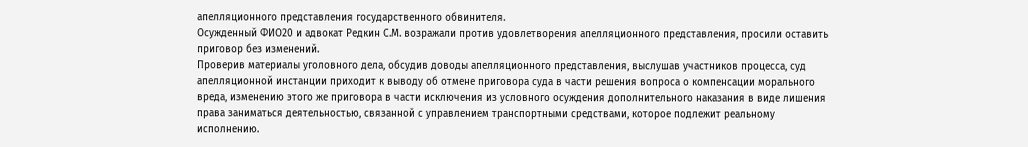апелляционного представления государственного обвинителя.
Осужденный ФИО20 и адвокат Редкин С.М. возражали против удовлетворения апелляционного представления, просили оставить приговор без изменений.
Проверив материалы уголовного дела, обсудив доводы апелляционного представления, выслушав участников процесса, суд апелляционной инстанции приходит к выводу об отмене приговора суда в части решения вопроса о компенсации морального вреда, изменению этого же приговора в части исключения из условного осуждения дополнительного наказания в виде лишения права заниматься деятельностью, связанной с управлением транспортными средствами, которое подлежит реальному исполнению.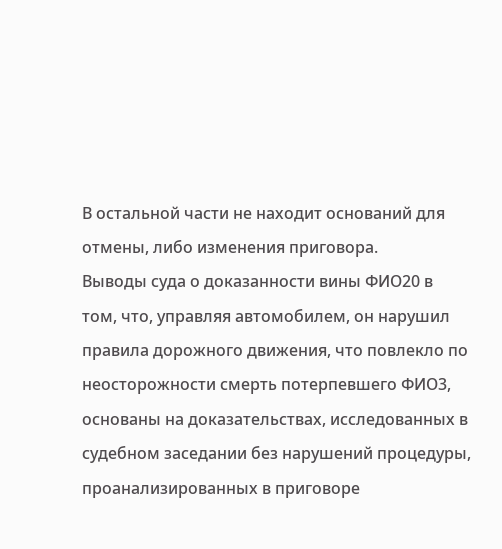В остальной части не находит оснований для отмены, либо изменения приговора.
Выводы суда о доказанности вины ФИО20 в том, что, управляя автомобилем, он нарушил правила дорожного движения, что повлекло по неосторожности смерть потерпевшего ФИО3, основаны на доказательствах, исследованных в судебном заседании без нарушений процедуры, проанализированных в приговоре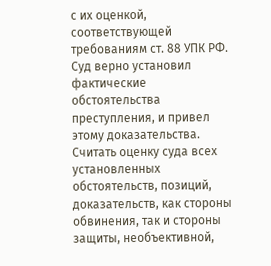с их оценкой, соответствующей требованиям ст. 88 УПК РФ.
Суд верно установил фактические обстоятельства преступления, и привел этому доказательства.
Считать оценку суда всех установленных обстоятельств, позиций, доказательств, как стороны обвинения, так и стороны защиты, необъективной,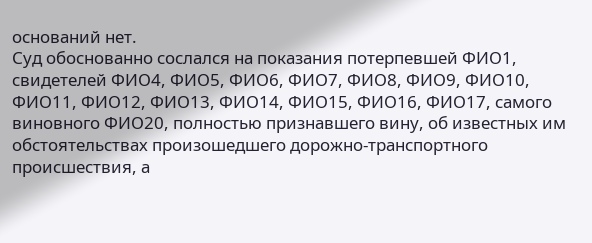оснований нет.
Суд обоснованно сослался на показания потерпевшей ФИО1, свидетелей ФИО4, ФИО5, ФИО6, ФИО7, ФИО8, ФИО9, ФИО10, ФИО11, ФИО12, ФИО13, ФИО14, ФИО15, ФИО16, ФИО17, самого виновного ФИО20, полностью признавшего вину, об известных им обстоятельствах произошедшего дорожно-транспортного происшествия, а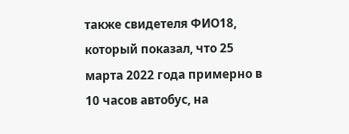также свидетеля ФИО18, который показал, что 25 марта 2022 года примерно в 10 часов автобус, на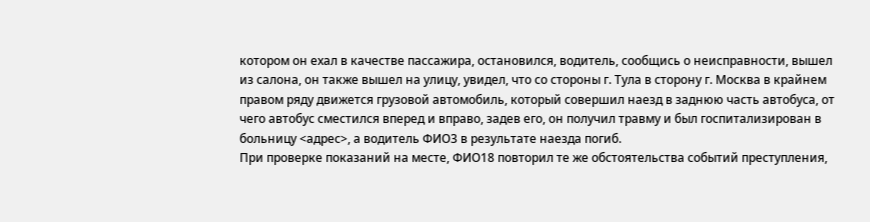котором он ехал в качестве пассажира, остановился, водитель, сообщись о неисправности, вышел из салона, он также вышел на улицу, увидел, что со стороны г. Тула в сторону г. Москва в крайнем правом ряду движется грузовой автомобиль, который совершил наезд в заднюю часть автобуса, от чего автобус сместился вперед и вправо, задев его, он получил травму и был госпитализирован в больницу <адрес>, а водитель ФИО3 в результате наезда погиб.
При проверке показаний на месте, ФИО18 повторил те же обстоятельства событий преступления,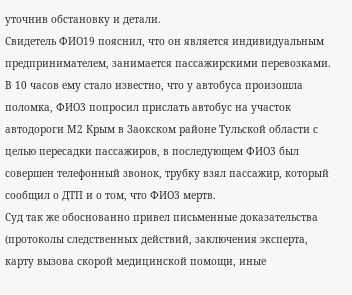уточнив обстановку и детали.
Свидетель ФИО19 пояснил, что он является индивидуальным предпринимателем, занимается пассажирскими перевозками. В 10 часов ему стало известно, что у автобуса произошла поломка, ФИО3 попросил прислать автобус на участок автодороги М2 Крым в Заокском районе Тульской области с целью пересадки пассажиров, в последующем ФИО3 был совершен телефонный звонок, трубку взял пассажир, который сообщил о ДТП и о том, что ФИО3 мертв.
Суд так же обоснованно привел письменные доказательства (протоколы следственных действий, заключения эксперта, карту вызова скорой медицинской помощи, иные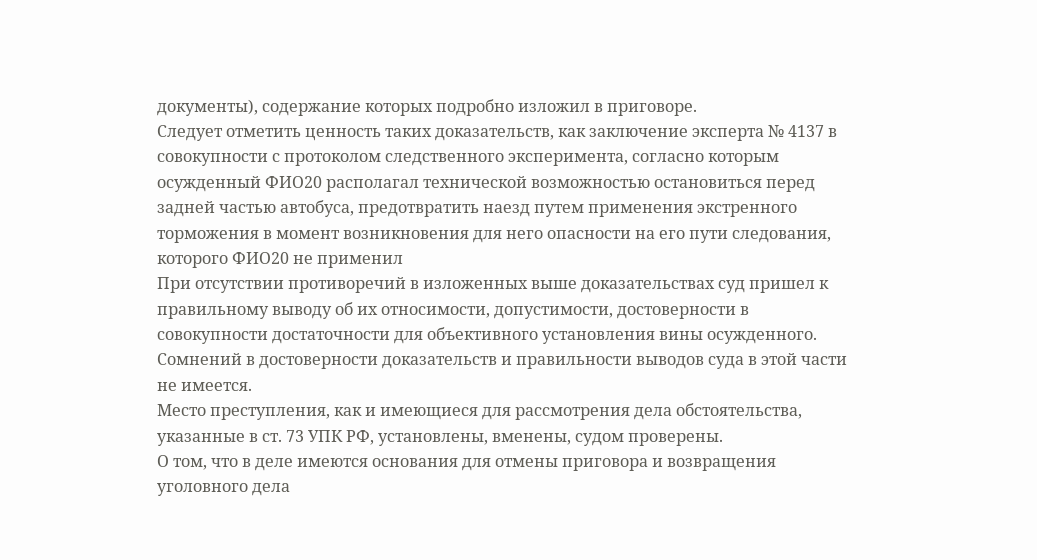документы), содержание которых подробно изложил в приговоре.
Следует отметить ценность таких доказательств, как заключение эксперта № 4137 в совокупности с протоколом следственного эксперимента, согласно которым осужденный ФИО20 располагал технической возможностью остановиться перед задней частью автобуса, предотвратить наезд путем применения экстренного торможения в момент возникновения для него опасности на его пути следования, которого ФИО20 не применил
При отсутствии противоречий в изложенных выше доказательствах суд пришел к правильному выводу об их относимости, допустимости, достоверности в совокупности достаточности для объективного установления вины осужденного.
Сомнений в достоверности доказательств и правильности выводов суда в этой части не имеется.
Место преступления, как и имеющиеся для рассмотрения дела обстоятельства, указанные в ст. 73 УПК РФ, установлены, вменены, судом проверены.
О том, что в деле имеются основания для отмены приговора и возвращения уголовного дела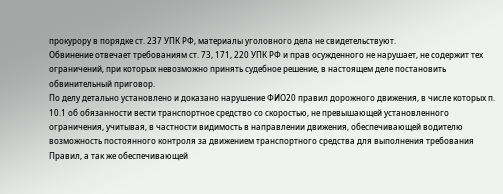прокурору в порядке ст. 237 УПК РФ, материалы уголовного дела не свидетельствуют.
Обвинение отвечает требованиям ст. 73, 171, 220 УПК РФ и прав осужденного не нарушает, не содержит тех ограничений, при которых невозможно принять судебное решение, в настоящем деле постановить обвинительный приговор.
По делу детально установлено и доказано нарушение ФИО20 правил дорожного движения, в числе которых п. 10.1 об обязанности вести транспортное средство со скоростью, не превышающей установленного ограничения, учитывая, в частности видимость в направлении движения, обеспечивающей водителю возможность постоянного контроля за движением транспортного средства для выполнения требования Правил, а так же обеспечивающей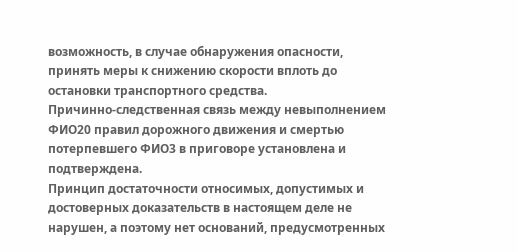возможность, в случае обнаружения опасности, принять меры к снижению скорости вплоть до остановки транспортного средства.
Причинно-следственная связь между невыполнением ФИО20 правил дорожного движения и смертью потерпевшего ФИО3 в приговоре установлена и подтверждена.
Принцип достаточности относимых, допустимых и достоверных доказательств в настоящем деле не нарушен, а поэтому нет оснований, предусмотренных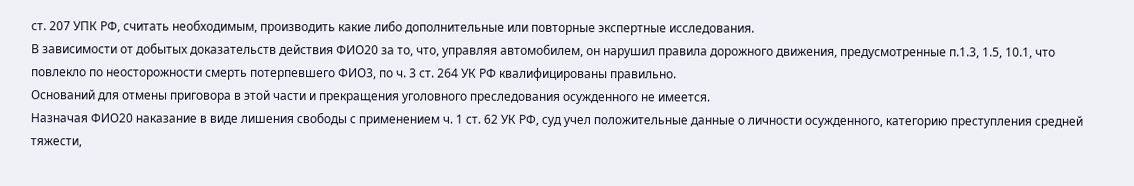ст. 207 УПК РФ, считать необходимым, производить какие либо дополнительные или повторные экспертные исследования.
В зависимости от добытых доказательств действия ФИО20 за то, что, управляя автомобилем, он нарушил правила дорожного движения, предусмотренные п.1.3, 1.5, 10.1, что повлекло по неосторожности смерть потерпевшего ФИО3, по ч. 3 ст. 264 УК РФ квалифицированы правильно.
Оснований для отмены приговора в этой части и прекращения уголовного преследования осужденного не имеется.
Назначая ФИО20 наказание в виде лишения свободы с применением ч. 1 ст. 62 УК РФ, суд учел положительные данные о личности осужденного, категорию преступления средней тяжести,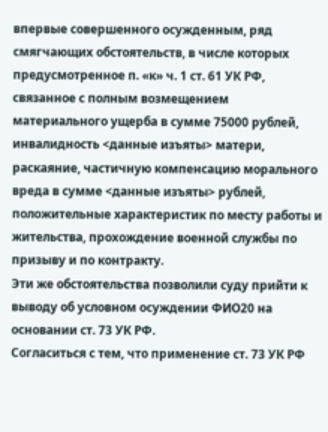впервые совершенного осужденным, ряд смягчающих обстоятельств, в числе которых предусмотренное п. «к» ч. 1 ст. 61 УК РФ, связанное с полным возмещением материального ущерба в сумме 75000 рублей, инвалидность <данные изъяты> матери, раскаяние, частичную компенсацию морального вреда в сумме <данные изъяты> рублей, положительные характеристик по месту работы и жительства, прохождение военной службы по призыву и по контракту.
Эти же обстоятельства позволили суду прийти к выводу об условном осуждении ФИО20 на основании ст. 73 УК РФ.
Согласиться с тем, что применение ст. 73 УК РФ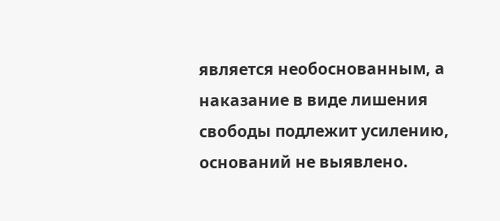является необоснованным, а наказание в виде лишения свободы подлежит усилению, оснований не выявлено.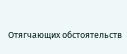Отягчающих обстоятельств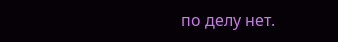по делу нет.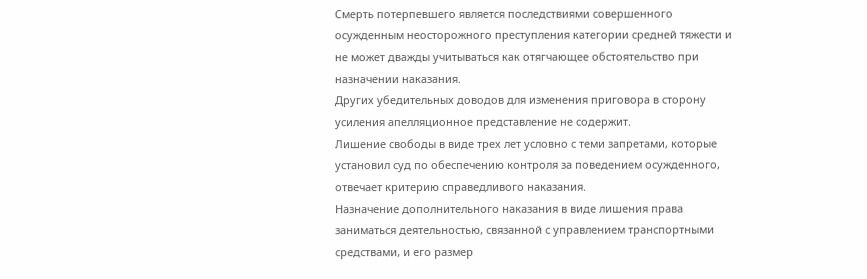Смерть потерпевшего является последствиями совершенного осужденным неосторожного преступления категории средней тяжести и не может дважды учитываться как отягчающее обстоятельство при назначении наказания.
Других убедительных доводов для изменения приговора в сторону усиления апелляционное представление не содержит.
Лишение свободы в виде трех лет условно с теми запретами, которые установил суд по обеспечению контроля за поведением осужденного, отвечает критерию справедливого наказания.
Назначение дополнительного наказания в виде лишения права заниматься деятельностью, связанной с управлением транспортными средствами, и его размер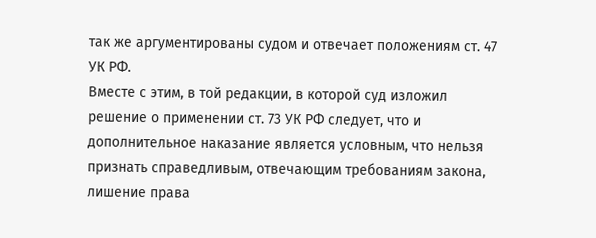так же аргументированы судом и отвечает положениям ст. 47 УК РФ.
Вместе с этим, в той редакции, в которой суд изложил решение о применении ст. 73 УК РФ следует, что и дополнительное наказание является условным, что нельзя признать справедливым, отвечающим требованиям закона, лишение права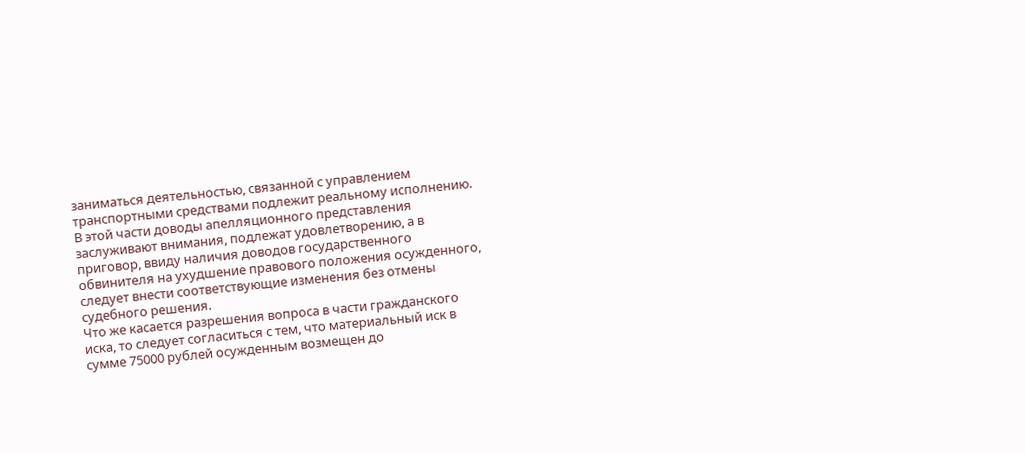заниматься деятельностью, связанной с управлением транспортными средствами подлежит реальному исполнению.
В этой части доводы апелляционного представления заслуживают внимания, подлежат удовлетворению, а в приговор, ввиду наличия доводов государственного обвинителя на ухудшение правового положения осужденного, следует внести соответствующие изменения без отмены судебного решения.
Что же касается разрешения вопроса в части гражданского иска, то следует согласиться с тем, что материальный иск в сумме 75000 рублей осужденным возмещен до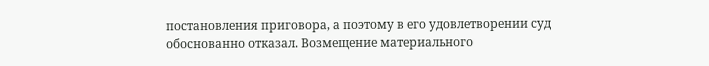постановления приговора, а поэтому в его удовлетворении суд обоснованно отказал. Возмещение материального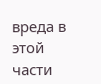вреда в этой части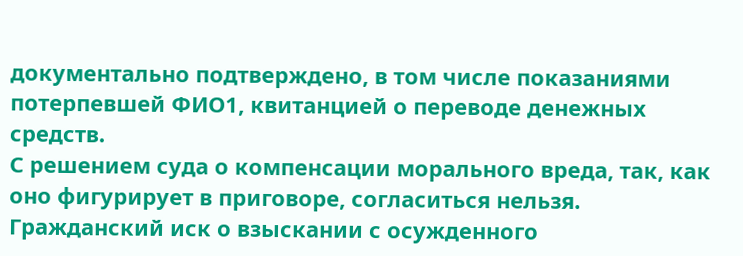документально подтверждено, в том числе показаниями потерпевшей ФИО1, квитанцией о переводе денежных средств.
С решением суда о компенсации морального вреда, так, как оно фигурирует в приговоре, согласиться нельзя.
Гражданский иск о взыскании с осужденного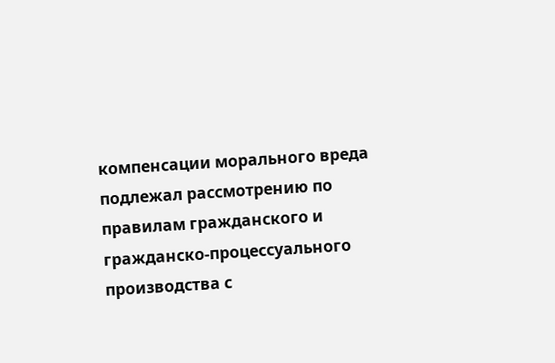компенсации морального вреда подлежал рассмотрению по правилам гражданского и гражданско-процессуального производства с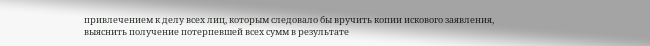привлечением к делу всех лиц, которым следовало бы вручить копии искового заявления, выяснить получение потерпевшей всех сумм в результате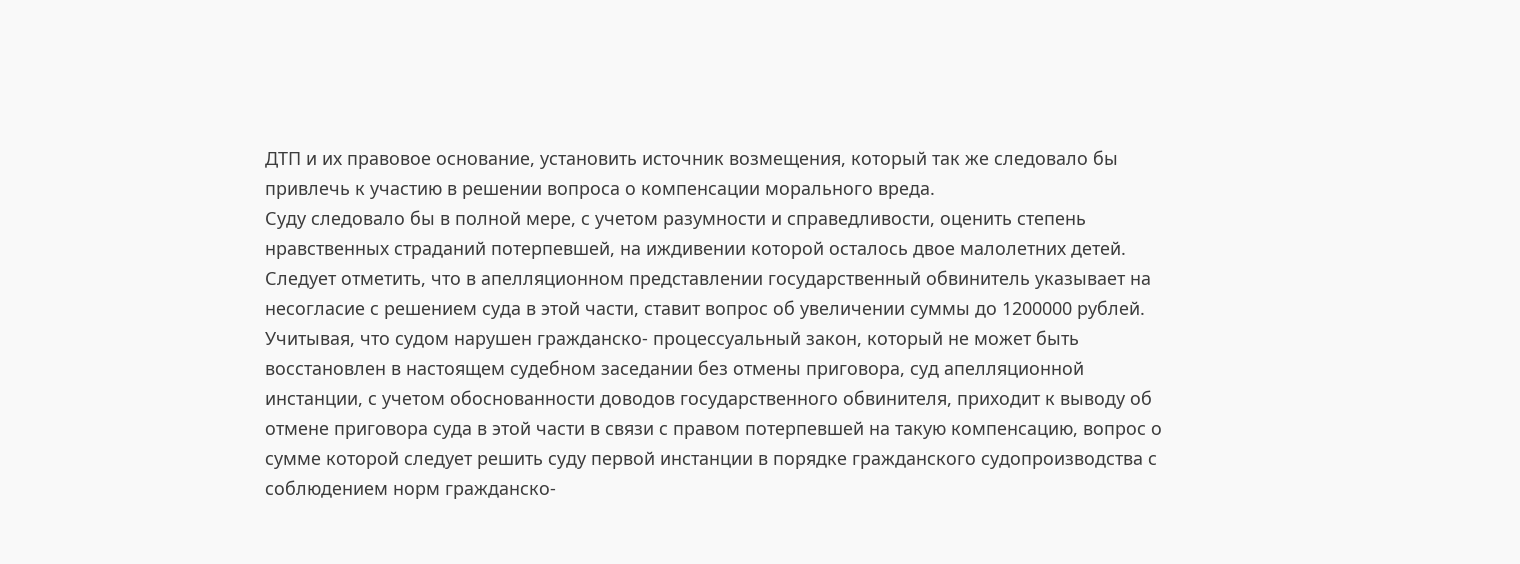ДТП и их правовое основание, установить источник возмещения, который так же следовало бы привлечь к участию в решении вопроса о компенсации морального вреда.
Суду следовало бы в полной мере, с учетом разумности и справедливости, оценить степень нравственных страданий потерпевшей, на иждивении которой осталось двое малолетних детей.
Следует отметить, что в апелляционном представлении государственный обвинитель указывает на несогласие с решением суда в этой части, ставит вопрос об увеличении суммы до 1200000 рублей.
Учитывая, что судом нарушен гражданско- процессуальный закон, который не может быть восстановлен в настоящем судебном заседании без отмены приговора, суд апелляционной инстанции, с учетом обоснованности доводов государственного обвинителя, приходит к выводу об отмене приговора суда в этой части в связи с правом потерпевшей на такую компенсацию, вопрос о сумме которой следует решить суду первой инстанции в порядке гражданского судопроизводства с соблюдением норм гражданско-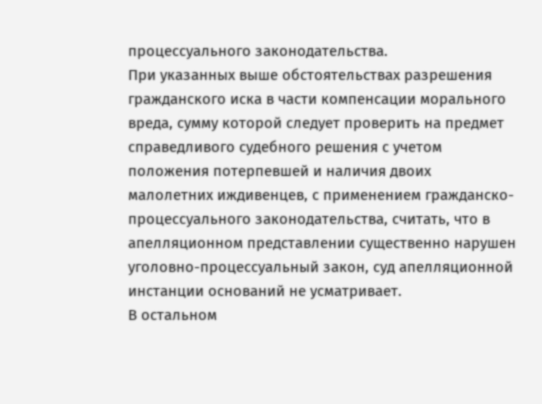процессуального законодательства.
При указанных выше обстоятельствах разрешения гражданского иска в части компенсации морального вреда, сумму которой следует проверить на предмет справедливого судебного решения с учетом положения потерпевшей и наличия двоих малолетних иждивенцев, с применением гражданско-процессуального законодательства, считать, что в апелляционном представлении существенно нарушен уголовно-процессуальный закон, суд апелляционной инстанции оснований не усматривает.
В остальном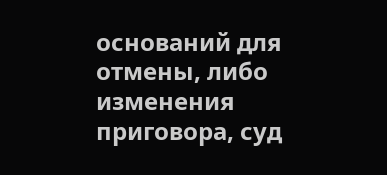оснований для отмены, либо изменения приговора, суд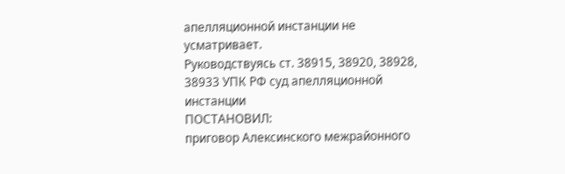апелляционной инстанции не усматривает.
Руководствуясь ст. 38915, 38920, 38928, 38933 УПК РФ суд апелляционной инстанции
ПОСТАНОВИЛ:
приговор Алексинского межрайонного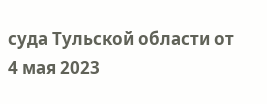суда Тульской области от 4 мая 2023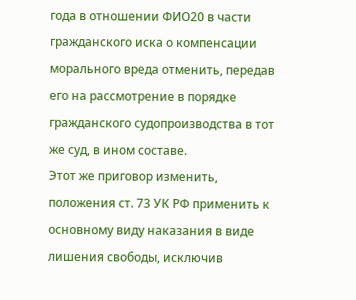года в отношении ФИО20 в части гражданского иска о компенсации морального вреда отменить, передав его на рассмотрение в порядке гражданского судопроизводства в тот же суд, в ином составе.
Этот же приговор изменить, положения ст. 73 УК РФ применить к основному виду наказания в виде лишения свободы, исключив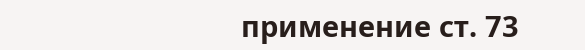применение ст. 73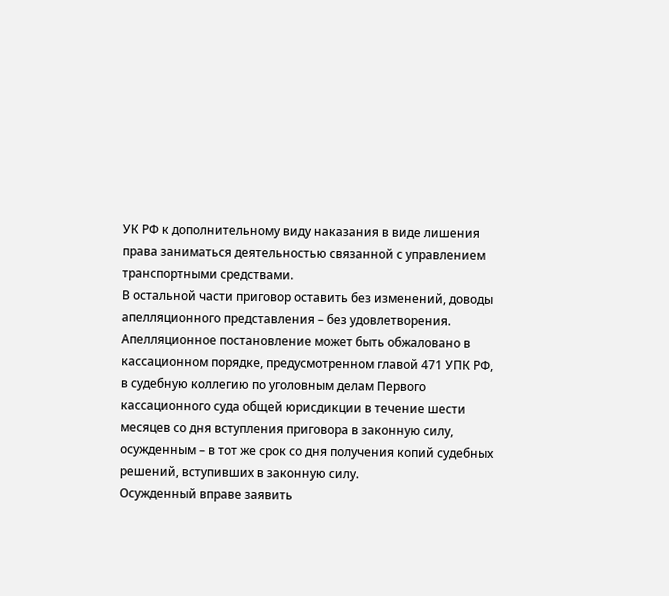УК РФ к дополнительному виду наказания в виде лишения права заниматься деятельностью связанной с управлением транспортными средствами.
В остальной части приговор оставить без изменений, доводы апелляционного представления – без удовлетворения.
Апелляционное постановление может быть обжаловано в кассационном порядке, предусмотренном главой 471 УПК РФ, в судебную коллегию по уголовным делам Первого кассационного суда общей юрисдикции в течение шести месяцев со дня вступления приговора в законную силу, осужденным – в тот же срок со дня получения копий судебных решений, вступивших в законную силу.
Осужденный вправе заявить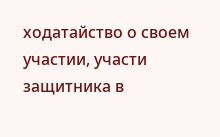ходатайство о своем участии, участи защитника в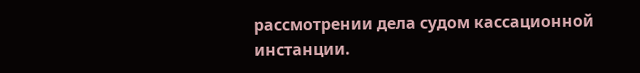рассмотрении дела судом кассационной инстанции.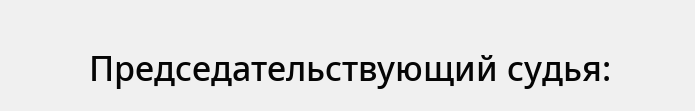Председательствующий судья: